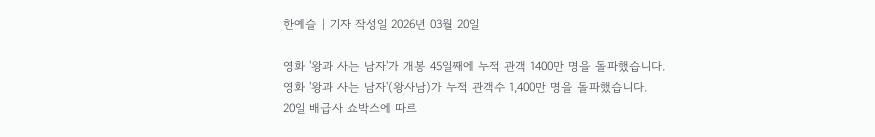한예슬 | 기자 작성일 2026년 03월 20일

영화 '왕과 사는 남자'가 개봉 45일째에 누적 관객 1400만 명을 돌파했습니다.
영화 '왕과 사는 남자'(왕사남)가 누적 관객수 1,400만 명을 돌파했습니다.
20일 배급사 쇼박스에 따르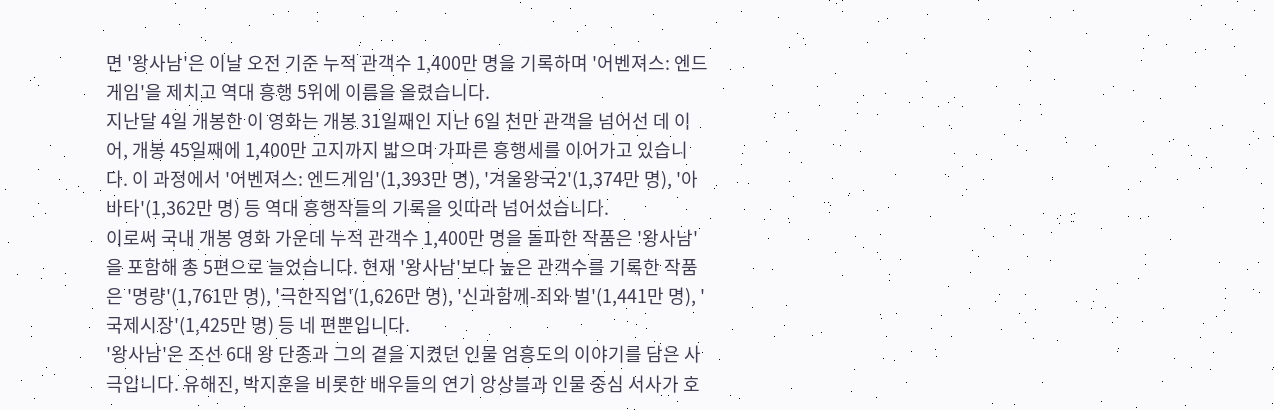면 '왕사남'은 이날 오전 기준 누적 관객수 1,400만 명을 기록하며 '어벤져스: 엔드게임'을 제치고 역대 흥행 5위에 이름을 올렸습니다.
지난달 4일 개봉한 이 영화는 개봉 31일째인 지난 6일 천만 관객을 넘어선 데 이어, 개봉 45일째에 1,400만 고지까지 밟으며 가파른 흥행세를 이어가고 있습니다. 이 과정에서 '어벤져스: 엔드게임'(1,393만 명), '겨울왕국2'(1,374만 명), '아바타'(1,362만 명) 등 역대 흥행작들의 기록을 잇따라 넘어섰습니다.
이로써 국내 개봉 영화 가운데 누적 관객수 1,400만 명을 돌파한 작품은 '왕사남'을 포함해 총 5편으로 늘었습니다. 현재 '왕사남'보다 높은 관객수를 기록한 작품은 '명량'(1,761만 명), '극한직업'(1,626만 명), '신과함께-죄와 벌'(1,441만 명), '국제시장'(1,425만 명) 등 네 편뿐입니다.
'왕사남'은 조선 6대 왕 단종과 그의 곁을 지켰던 인물 엄흥도의 이야기를 담은 사극입니다. 유해진, 박지훈을 비롯한 배우들의 연기 앙상블과 인물 중심 서사가 호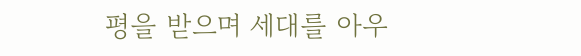평을 받으며 세대를 아우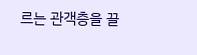르는 관객층을 끌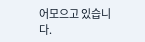어모으고 있습니다.